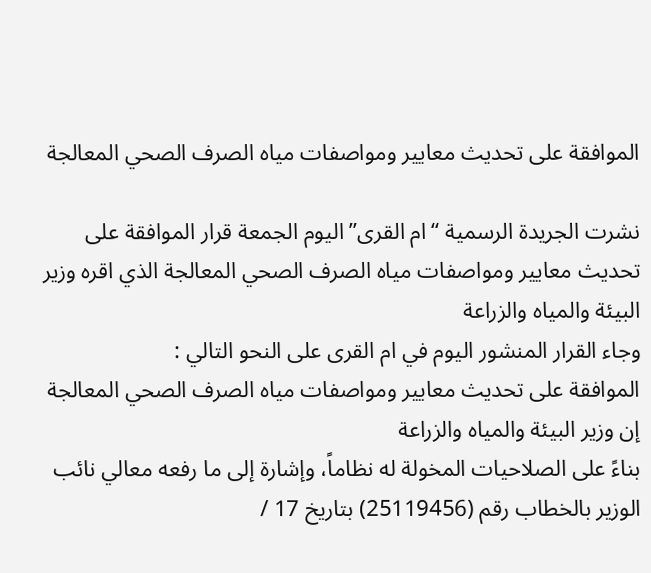الموافقة على تحديث معايير ومواصفات مياه الصرف الصحي المعالجة

نشرت الجريدة الرسمية “ام القرى” اليوم الجمعة قرار الموافقة على تحديث معايير ومواصفات مياه الصرف الصحي المعالجة الذي اقره وزير البيئة والمياه والزراعة
وجاء القرار المنشور اليوم في ام القرى على النحو التالي :
الموافقة على تحديث معايير ومواصفات مياه الصرف الصحي المعالجة
إن وزير البيئة والمياه والزراعة
بناءً على الصلاحيات المخولة له نظاماً، وإشارة إلى ما رفعه معالي نائب الوزير بالخطاب رقم (25119456) بتاريخ 17 /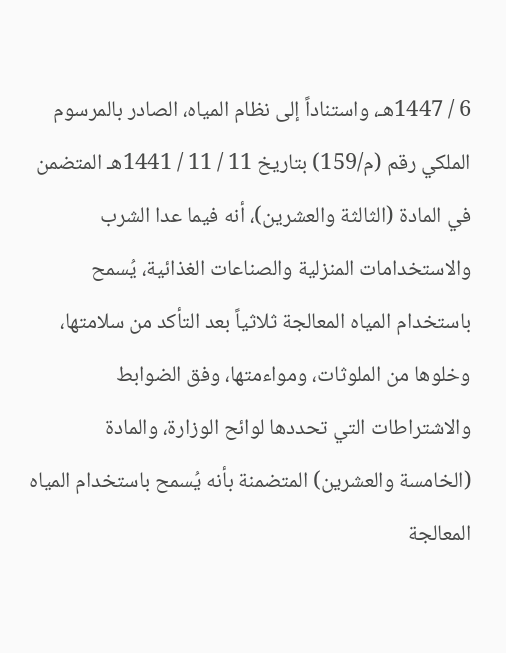6 / 1447هـ، واستناداً إلى نظام المياه، الصادر بالمرسوم الملكي رقم (م/159) بتاريخ 11 / 11 / 1441هـ المتضمن في المادة (الثالثة والعشرين)، أنه فيما عدا الشرب والاستخدامات المنزلية والصناعات الغذائية، يُسمح باستخدام المياه المعالجة ثلاثياً بعد التأكد من سلامتها، وخلوها من الملوثات، ومواءمتها، وفق الضوابط والاشتراطات التي تحددها لوائح الوزارة، والمادة (الخامسة والعشرين) المتضمنة بأنه يُسمح باستخدام المياه المعالجة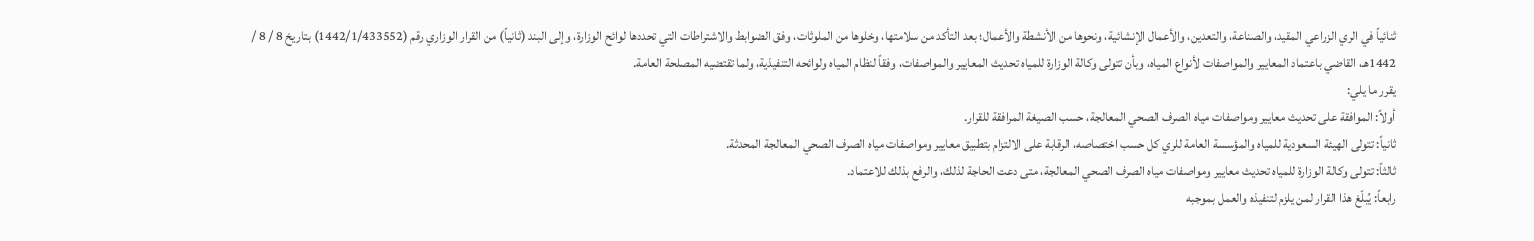ثنائياً في الري الزراعي المقيد، والصناعة، والتعدين، والأعمال الإنشائية، ونحوها من الأنشطة والأعمال؛ بعد التأكد من سلامتها، وخلوها من الملوثات، وفق الضوابط والاشتراطات التي تحددها لوائح الوزارة، وإلى البند (ثانياً) من القرار الوزاري رقم (1442/1/433552) بتاريخ 8 / 8 / 1442هـ، القاضي باعتماد المعايير والمواصفات لأنواع المياه، وبأن تتولى وكالة الوزارة للمياه تحديث المعايير والمواصفات، وفقاً لنظام المياه ولوائحه التنفيذية، ولما تقتضيه المصلحة العامة.
يقرر ما يلي:
أولاً: الموافقة على تحديث معايير ومواصفات مياه الصرف الصحي المعالجة، حسب الصيغة المرافقة للقرار.
ثانياً: تتولى الهيئة السعودية للمياه والمؤسسة العامة للري كل حسب اختصاصه، الرقابة على الالتزام بتطبيق معايير ومواصفات مياه الصرف الصحي المعالجة المحدثة.
ثالثاً: تتولى وكالة الوزارة للمياه تحديث معايير ومواصفات مياه الصرف الصحي المعالجة، متى دعت الحاجة لذلك، والرفع بذلك للاعتماد.
رابعاً: يُبلّغ هذا القرار لمن يلزم لتنفيذه والعمل بموجبه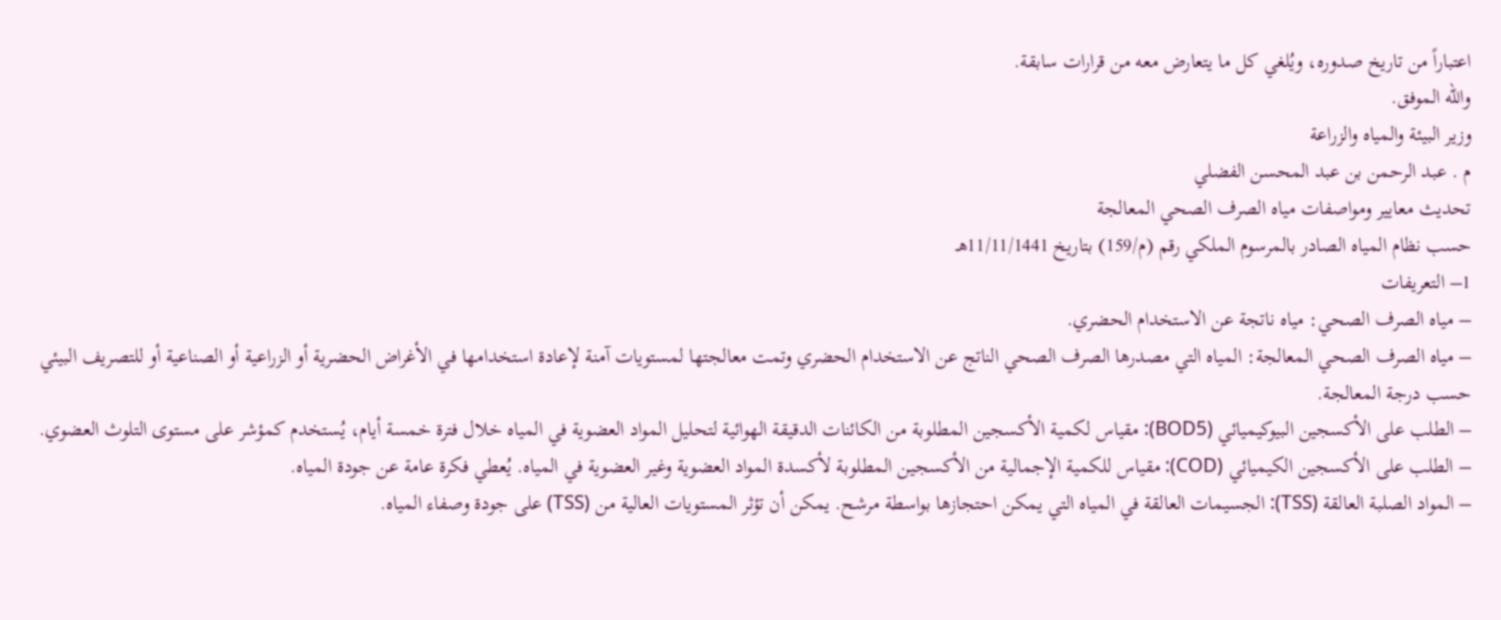اعتباراً من تاريخ صدوره، ويُلغي كل ما يتعارض معه من قرارات سابقة.
والله الموفق.
وزير البيئة والمياه والزراعة
م . عبد الرحمن بن عبد المحسن الفضلي
تحديث معايير ومواصفات مياه الصرف الصحي المعالجة
حسب نظام المياه الصادر بالمرسوم الملكي رقم (م/159) بتاريخ 11/11/1441هـ
1– التعريفات
– مياه الصرف الصحي: مياه ناتجة عن الاستخدام الحضري.
– مياه الصرف الصحي المعالجة: المياه التي مصدرها الصرف الصحي الناتج عن الاستخدام الحضري وتمت معالجتها لمستويات آمنة لإعادة استخدامها في الأغراض الحضرية أو الزراعية أو الصناعية أو للتصريف البيئي حسب درجة المعالجة.
– الطلب على الأكسجين البيوكيميائي (BOD5): مقياس لكمية الأكسجين المطلوبة من الكائنات الدقيقة الهوائية لتحليل المواد العضوية في المياه خلال فترة خمسة أيام، يُستخدم كمؤشر على مستوى التلوث العضوي.
– الطلب على الأكسجين الكيميائي (COD): مقياس للكمية الإجمالية من الأكسجين المطلوبة لأكسدة المواد العضوية وغير العضوية في المياه. يُعطي فكرة عامة عن جودة المياه.
– المواد الصلبة العالقة (TSS): الجسيمات العالقة في المياه التي يمكن احتجازها بواسطة مرشح. يمكن أن تؤثر المستويات العالية من (TSS) على جودة وصفاء المياه.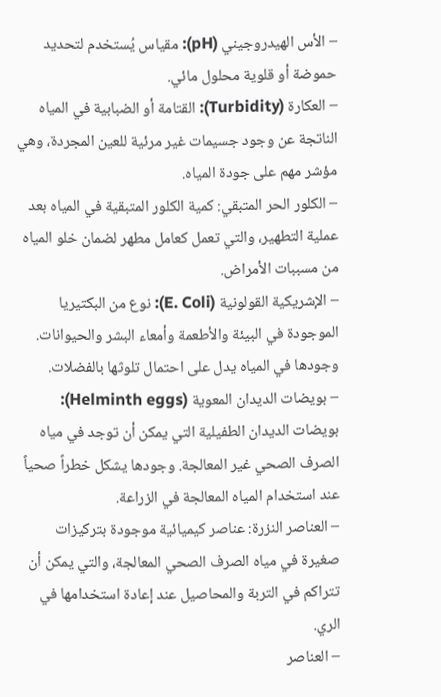– الأس الهيدروجيني (pH): مقياس يُستخدم لتحديد حموضة أو قلوية محلول مائي.
– العكارة (Turbidity): القتامة أو الضبابية في المياه الناتجة عن وجود جسيمات غير مرئية للعين المجردة، وهي مؤشر مهم على جودة المياه.
– الكلور الحر المتبقي: كمية الكلور المتبقية في المياه بعد عملية التطهير، والتي تعمل كعامل مطهر لضمان خلو المياه من مسببات الأمراض.
– الإشريكية القولونية (E. Coli): نوع من البكتيريا الموجودة في البيئة والأطعمة وأمعاء البشر والحيوانات. وجودها في المياه يدل على احتمال تلوثها بالفضلات.
– بويضات الديدان المعوية (Helminth eggs): بويضات الديدان الطفيلية التي يمكن أن توجد في مياه الصرف الصحي غير المعالجة. وجودها يشكل خطراً صحياً عند استخدام المياه المعالجة في الزراعة.
– العناصر النزرة: عناصر كيميائية موجودة بتركيزات صغيرة في مياه الصرف الصحي المعالجة، والتي يمكن أن تتراكم في التربة والمحاصيل عند إعادة استخدامها في الري.
– العناصر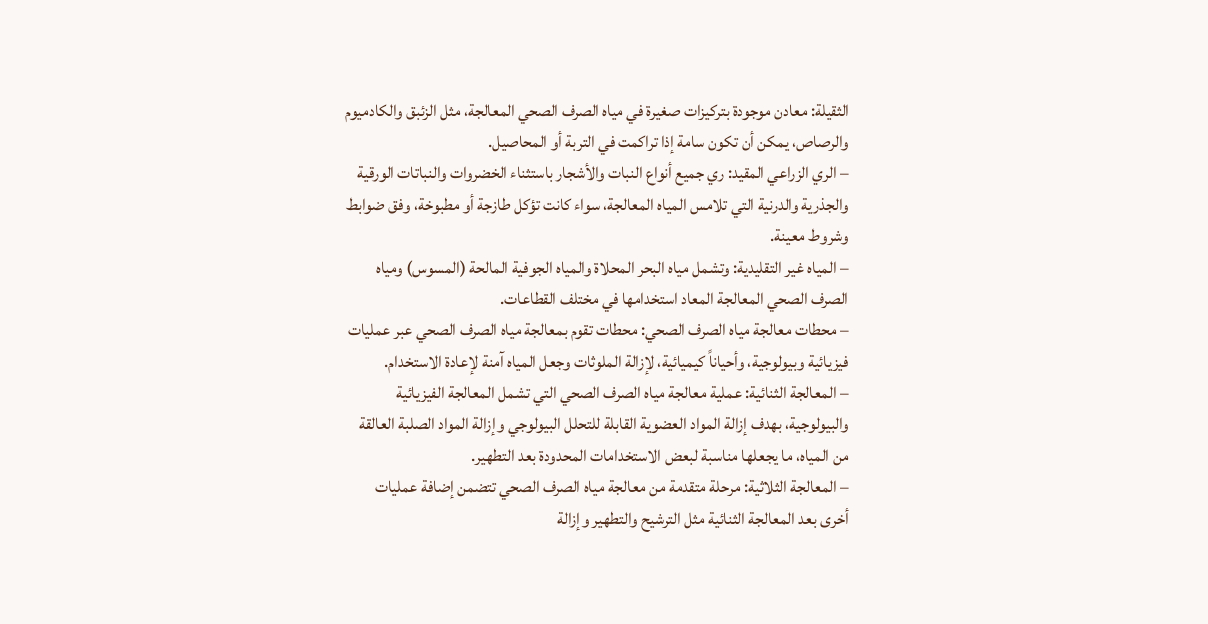الثقيلة: معادن موجودة بتركيزات صغيرة في مياه الصرف الصحي المعالجة، مثل الزئبق والكادميوم والرصاص، يمكن أن تكون سامة إذا تراكمت في التربة أو المحاصيل.
– الري الزراعي المقيد: ري جميع أنواع النبات والأشجار باستثناء الخضروات والنباتات الورقية والجذرية والدرنية التي تلامس المياه المعالجة، سواء كانت تؤكل طازجة أو مطبوخة، وفق ضوابط وشروط معينة.
– المياه غير التقليدية: وتشمل مياه البحر المحلاة والمياه الجوفية المالحة (المسوس) ومياه الصرف الصحي المعالجة المعاد استخدامها في مختلف القطاعات.
– محطات معالجة مياه الصرف الصحي: محطات تقوم بمعالجة مياه الصرف الصحي عبر عمليات فيزيائية وبيولوجية، وأحياناً كيميائية، لإزالة الملوثات وجعل المياه آمنة لإعادة الاستخدام.
– المعالجة الثنائية: عملية معالجة مياه الصرف الصحي التي تشمل المعالجة الفيزيائية والبيولوجية، بهدف إزالة المواد العضوية القابلة للتحلل البيولوجي وإزالة المواد الصلبة العالقة من المياه، ما يجعلها مناسبة لبعض الاستخدامات المحدودة بعد التطهير.
– المعالجة الثلاثية: مرحلة متقدمة من معالجة مياه الصرف الصحي تتضمن إضافة عمليات أخرى بعد المعالجة الثنائية مثل الترشيح والتطهير وإزالة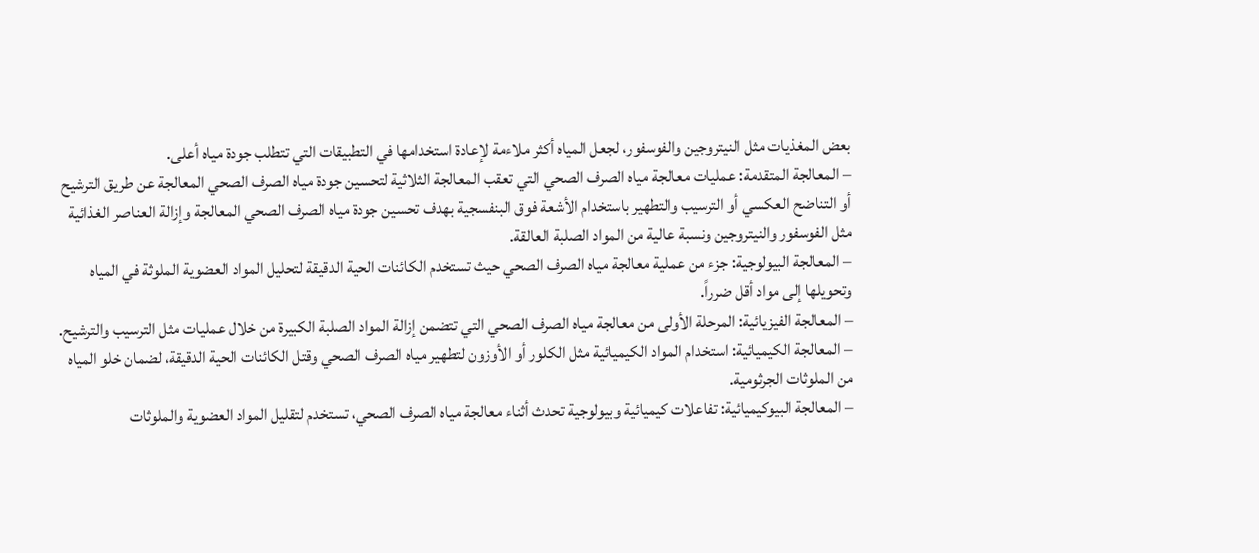بعض المغذيات مثل النيتروجين والفوسفور، لجعل المياه أكثر ملاءمة لإعادة استخدامها في التطبيقات التي تتطلب جودة مياه أعلى.
– المعالجة المتقدمة: عمليات معالجة مياه الصرف الصحي التي تعقب المعالجة الثلاثية لتحسين جودة مياه الصرف الصحي المعالجة عن طريق الترشيح أو التناضح العكسي أو الترسيب والتطهير باستخدام الأشعة فوق البنفسجية بهدف تحسين جودة مياه الصرف الصحي المعالجة وإزالة العناصر الغذائية مثل الفوسفور والنيتروجين ونسبة عالية من المواد الصلبة العالقة.
– المعالجة البيولوجية: جزء من عملية معالجة مياه الصرف الصحي حيث تستخدم الكائنات الحية الدقيقة لتحليل المواد العضوية الملوثة في المياه وتحويلها إلى مواد أقل ضرراً.
– المعالجة الفيزيائية: المرحلة الأولى من معالجة مياه الصرف الصحي التي تتضمن إزالة المواد الصلبة الكبيرة من خلال عمليات مثل الترسيب والترشيح.
– المعالجة الكيميائية: استخدام المواد الكيميائية مثل الكلور أو الأوزون لتطهير مياه الصرف الصحي وقتل الكائنات الحية الدقيقة، لضمان خلو المياه من الملوثات الجرثومية.
– المعالجة البيوكيميائية: تفاعلات كيميائية وبيولوجية تحدث أثناء معالجة مياه الصرف الصحي، تستخدم لتقليل المواد العضوية والملوثات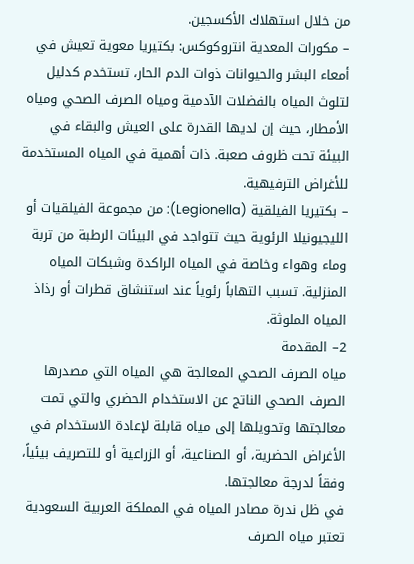من خلال استهلاك الأكسجين.
– مكورات المعدية انتروكوكس: بكتيريا معوية تعيش في أمعاء البشر والحيوانات ذوات الدم الحار، تستخدم كدليل لتلوث المياه بالفضلات الآدمية ومياه الصرف الصحي ومياه الأمطار، حيث إن لديها القدرة على العيش والبقاء في البيئة تحت ظروف صعبة. ذات أهمية في المياه المستخدمة للأغراض الترفيهية.
– بكتيريا الفيلقية (Legionella): من مجموعة الفيلقيات أو الليجيونيلا الرئوية حيث تتواجد في البيئات الرطبة من تربة وماء وهواء وخاصة في المياه الراكدة وشبكات المياه المنزلية. تسبب التهاباً رئوياً عند استنشاق قطرات أو رذاذ المياه الملوثة.
2– المقدمة
مياه الصرف الصحي المعالجة هي المياه التي مصدرها الصرف الصحي الناتج عن الاستخدام الحضري والتي تمت معالجتها وتحويلها إلى مياه قابلة لإعادة الاستخدام في الأغراض الحضرية، أو الصناعية، أو الزراعية أو للتصريف بيئياً، وفقاً لدرجة معالجتها.
في ظل ندرة مصادر المياه في المملكة العربية السعودية تعتبر مياه الصرف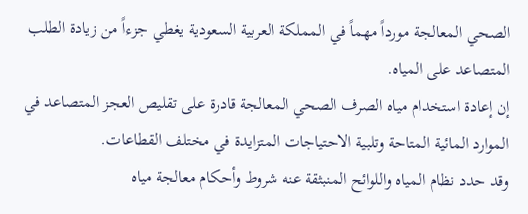الصحي المعالجة مورداً مهماً في المملكة العربية السعودية يغطي جزءاً من زيادة الطلب المتصاعد على المياه.
إن إعادة استخدام مياه الصرف الصحي المعالجة قادرة على تقليص العجز المتصاعد في الموارد المائية المتاحة وتلبية الاحتياجات المتزايدة في مختلف القطاعات.
وقد حدد نظام المياه واللوائح المنبثقة عنه شروط وأحكام معالجة مياه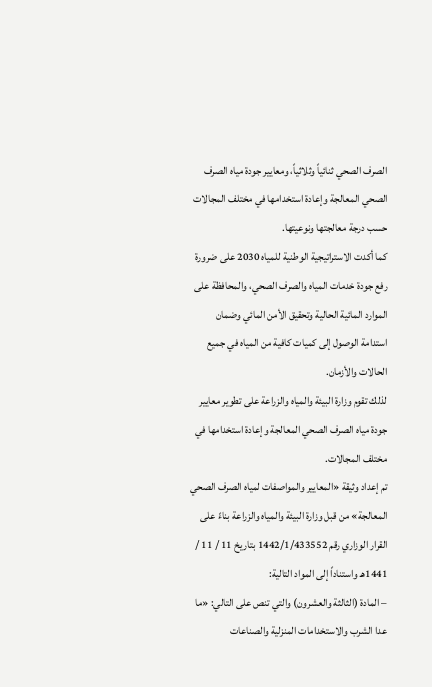الصرف الصحي ثنائياً وثلاثياً، ومعايير جودة مياه الصرف الصحي المعالجة وإعادة استخدامها في مختلف المجالات حسب درجة معالجتها ونوعيتها.
كما أكدت الاستراتيجية الوطنية للمياه 2030 على ضرورة رفع جودة خدمات المياه والصرف الصحي، والمحافظة على الموارد المائية الحالية وتحقيق الأمن المائي وضمان استدامة الوصول إلى كميات كافية من المياه في جميع الحالات والأزمان.
لذلك تقوم وزارة البيئة والمياه والزراعة على تطوير معايير جودة مياه الصرف الصحي المعالجة وإعادة استخدامها في مختلف المجالات.
تم إعداد وثيقة «المعايير والمواصفات لمياه الصرف الصحي المعالجة» من قبل وزارة البيئة والمياه والزراعة بناءً على القرار الوزاري رقم 1442/1/433552 بتاريخ 11 / 11 / 1441هـ واستناداً إلى المواد التالية:
– المادة (الثالثة والعشرون) والتي تنص على التالي: «ما عدا الشرب والاستخدامات المنزلية والصناعات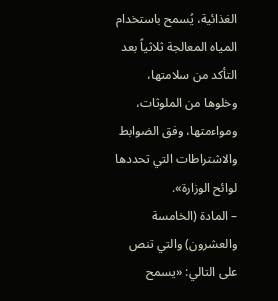الغذائية، يُسمح باستخدام المياه المعالجة ثلاثياً بعد التأكد من سلامتها، وخلوها من الملوثات، ومواءمتها، وفق الضوابط والاشتراطات التي تحددها لوائح الوزارة».
– المادة (الخامسة والعشرون) والتي تنص على التالي: «يسمح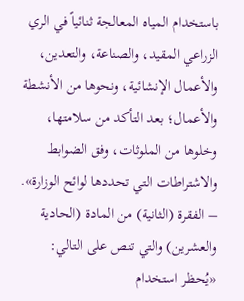باستخدام المياه المعالجة ثنائياً في الري الزراعي المقيد، والصناعة، والتعدين، والأعمال الإنشائية، ونحوها من الأنشطة والأعمال؛ بعد التأكد من سلامتها، وخلوها من الملوثات، وفق الضوابط والاشتراطات التي تحددها لوائح الوزارة».
– الفقرة (الثانية) من المادة (الحادية والعشرين) والتي تنص على التالي: «يُحظر استخدام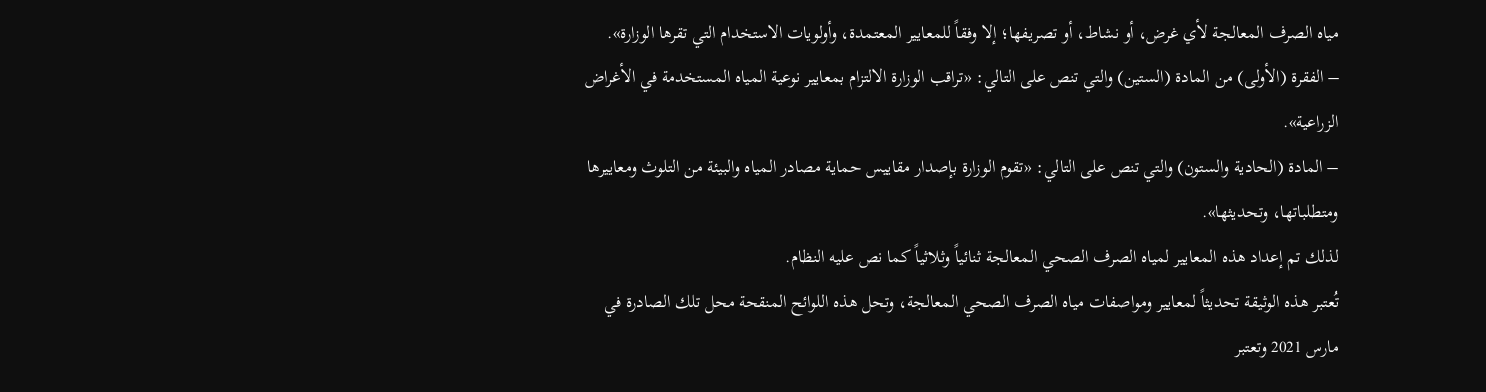مياه الصرف المعالجة لأي غرض، أو نشاط، أو تصريفها؛ إلا وفقاً للمعايير المعتمدة، وأولويات الاستخدام التي تقرها الوزارة».
– الفقرة (الأولى) من المادة (الستين) والتي تنص على التالي: «تراقب الوزارة الالتزام بمعايير نوعية المياه المستخدمة في الأغراض الزراعية».
– المادة (الحادية والستون) والتي تنص على التالي: «تقوم الوزارة بإصدار مقاييس حماية مصادر المياه والبيئة من التلوث ومعاييرها ومتطلباتها، وتحديثها».
لذلك تم إعداد هذه المعايير لمياه الصرف الصحي المعالجة ثنائياً وثلاثياً كما نص عليه النظام.
تُعتبر هذه الوثيقة تحديثاً لمعايير ومواصفات مياه الصرف الصحي المعالجة، وتحل هذه اللوائح المنقحة محل تلك الصادرة في مارس 2021 وتعتبر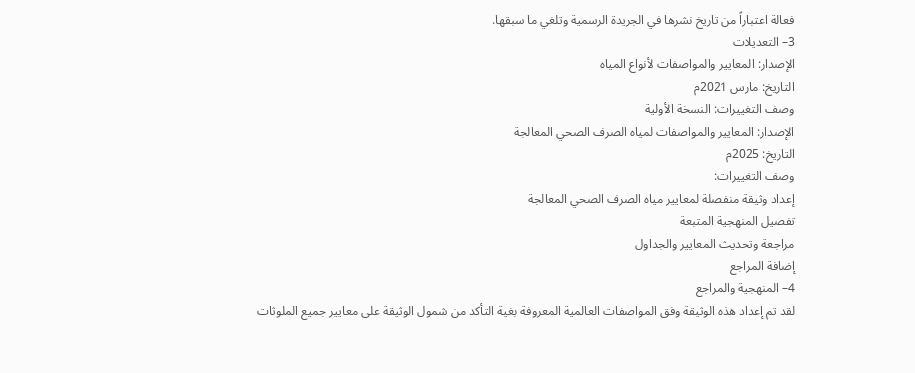فعالة اعتباراً من تاريخ نشرها في الجريدة الرسمية وتلغي ما سبقها.
3– التعديلات
الإصدار: المعايير والمواصفات لأنواع المياه
التاريخ: مارس 2021م
وصف التغييرات: النسخة الأولية
الإصدار: المعايير والمواصفات لمياه الصرف الصحي المعالجة
التاريخ: 2025م
وصف التغييرات:
إعداد وثيقة منفصلة لمعايير مياه الصرف الصحي المعالجة
تفصيل المنهجية المتبعة
مراجعة وتحديث المعايير والجداول
إضافة المراجع
4– المنهجية والمراجع
لقد تم إعداد هذه الوثيقة وفق المواصفات العالمية المعروفة بغية التأكد من شمول الوثيقة على معايير جميع الملوثات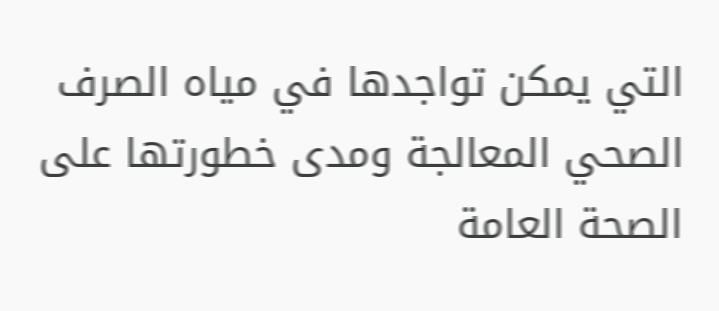التي يمكن تواجدها في مياه الصرف الصحي المعالجة ومدى خطورتها على الصحة العامة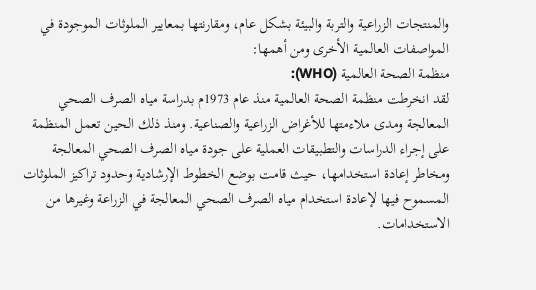والمنتجات الزراعية والتربة والبيئة بشكل عام، ومقارنتها بمعايير الملوثات الموجودة في المواصفات العالمية الأخرى ومن أهمها:
منظمة الصحة العالمية (WHO):
لقد انخرطت منظمة الصحة العالمية منذ عام 1973م بدراسة مياه الصرف الصحي المعالجة ومدى ملاءمتها للأغراض الزراعية والصناعية. ومنذ ذلك الحين تعمل المنظمة على إجراء الدراسات والتطبيقات العملية على جودة مياه الصرف الصحي المعالجة ومخاطر إعادة استخدامها، حيث قامت بوضع الخطوط الإرشادية وحدود تراكيز الملوثات المسموح فيها لإعادة استخدام مياه الصرف الصحي المعالجة في الزراعة وغيرها من الاستخدامات.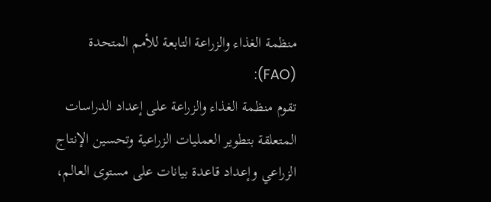منظمة الغذاء والزراعة التابعة للأمم المتحدة (FAO):
تقوم منظمة الغذاء والزراعة على إعداد الدراسات المتعلقة بتطوير العمليات الزراعية وتحسين الإنتاج الزراعي وإعداد قاعدة بيانات على مستوى العالم،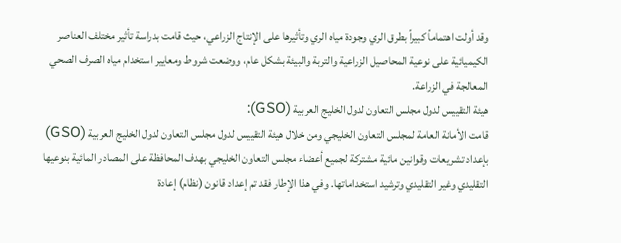وقد أولت اهتماماً كبيراً بطرق الري وجودة مياه الري وتأثيرها على الإنتاج الزراعي، حيث قامت بدراسة تأثير مختلف العناصر الكيميائية على نوعية المحاصيل الزراعية والتربة والبيئة بشكل عام، ووضعت شروط ومعايير استخدام مياه الصرف الصحي المعالجة في الزراعة.
هيئة التقييس لدول مجلس التعاون لدول الخليج العربية (GSO):
قامت الأمانة العامة لمجلس التعاون الخليجي ومن خلال هيئة التقييس لدول مجلس التعاون لدول الخليج العربية (GSO) بإعداد تشريعات وقوانين مائية مشتركة لجميع أعضاء مجلس التعاون الخليجي بهدف المحافظة على المصادر المائية بنوعيها التقليدي وغير التقليدي وترشيد استخداماتها. وفي هذا الإطار فقد تم إعداد قانون (نظام) إعادة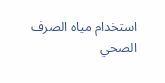استخدام مياه الصرف الصحي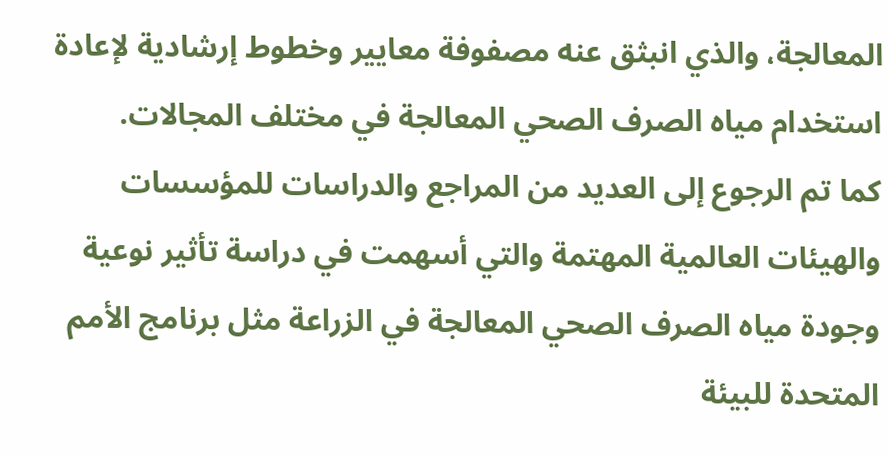المعالجة، والذي انبثق عنه مصفوفة معايير وخطوط إرشادية لإعادة استخدام مياه الصرف الصحي المعالجة في مختلف المجالات.
كما تم الرجوع إلى العديد من المراجع والدراسات للمؤسسات والهيئات العالمية المهتمة والتي أسهمت في دراسة تأثير نوعية وجودة مياه الصرف الصحي المعالجة في الزراعة مثل برنامج الأمم المتحدة للبيئة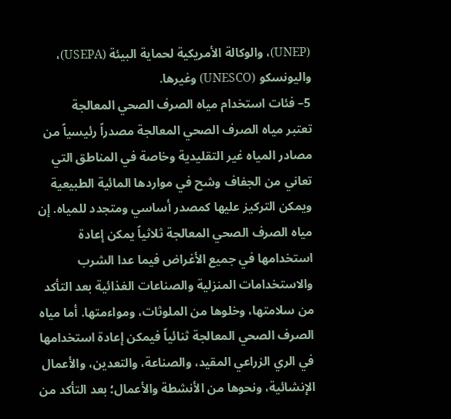(UNEP)، والوكالة الأمريكية لحماية البيئة (USEPA)، واليونسكو (UNESCO) وغيرها.
5– فئات استخدام مياه الصرف الصحي المعالجة
تعتبر مياه الصرف الصحي المعالجة مصدراً رئيسياً من مصادر المياه غير التقليدية وخاصة في المناطق التي تعاني من الجفاف وشح في مواردها المائية الطبيعية ويمكن التركيز عليها كمصدر أساسي ومتجدد للمياه. إن مياه الصرف الصحي المعالجة ثلاثياً يمكن إعادة استخدامها في جميع الأغراض فيما عدا الشرب والاستخدامات المنزلية والصناعات الغذائية بعد التأكد من سلامتها، وخلوها من الملوثات، ومواءمتها. أما مياه الصرف الصحي المعالجة ثنائياً فيمكن إعادة استخدامها في الري الزراعي المقيد، والصناعة، والتعدين، والأعمال الإنشائية، ونحوها من الأنشطة والأعمال؛ بعد التأكد من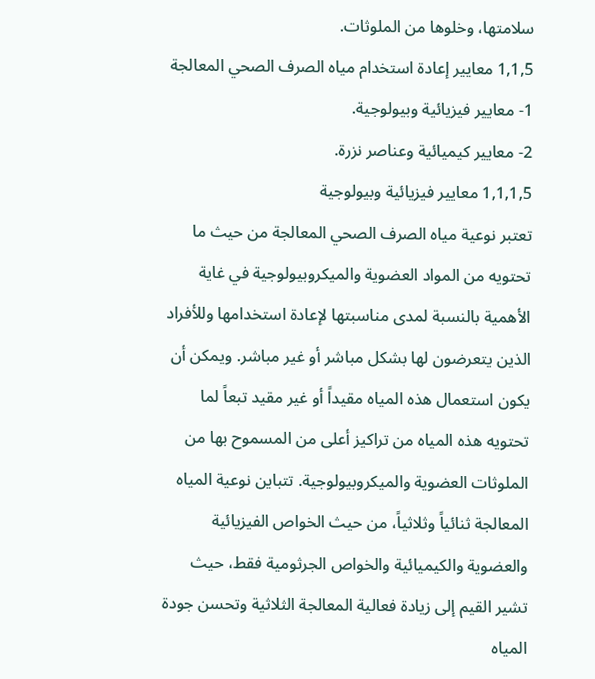سلامتها، وخلوها من الملوثات.
1,1,5 معايير إعادة استخدام مياه الصرف الصحي المعالجة
1- معايير فيزيائية وبيولوجية.
2- معايير كيميائية وعناصر نزرة.
1,1,1,5 معايير فيزيائية وبيولوجية
تعتبر نوعية مياه الصرف الصحي المعالجة من حيث ما تحتويه من المواد العضوية والميكروبيولوجية في غاية الأهمية بالنسبة لمدى مناسبتها لإعادة استخدامها وللأفراد الذين يتعرضون لها بشكل مباشر أو غير مباشر. ويمكن أن يكون استعمال هذه المياه مقيداً أو غير مقيد تبعاً لما تحتويه هذه المياه من تراكيز أعلى من المسموح بها من الملوثات العضوية والميكروبيولوجية. تتباين نوعية المياه المعالجة ثنائياً وثلاثياً، من حيث الخواص الفيزيائية والعضوية والكيميائية والخواص الجرثومية فقط، حيث تشير القيم إلى زيادة فعالية المعالجة الثلاثية وتحسن جودة المياه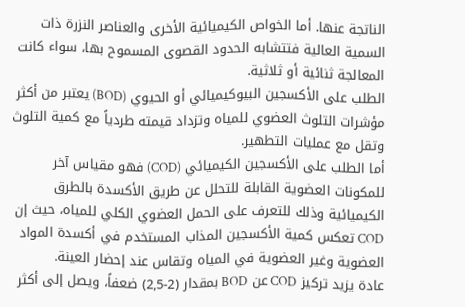الناتجة عنها. أما الخواص الكيميائية الأخرى والعناصر النزرة ذات السمية العالية فتتشابه الحدود القصوى المسموح بها، سواء كانت المعالجة ثنائية أو ثلاثية.
الطلب على الأكسجين البيوكيميائي أو الحيوي (BOD) يعتبر من أكثر مؤشرات التلوث العضوي للمياه وتزداد قيمته طردياً مع كمية التلوث وتقل مع عمليات التطهير.
أما الطلب على الأكسجين الكيميائي (COD) فهو مقياس آخر للمكونات العضوية القابلة للتحلل عن طريق الأكسدة بالطرق الكيميائية وذلك للتعرف على الحمل العضوي الكلي للمياه، حيث إن COD تعكس كمية الأكسجين المذاب المستخدم في أكسدة المواد العضوية وغير العضوية في المياه وتقاس عند إحضار العينة.
عادة يزيد تركيز COD عن BOD بمقدار (2-2,5) ضعفاً، ويصل إلى أكثر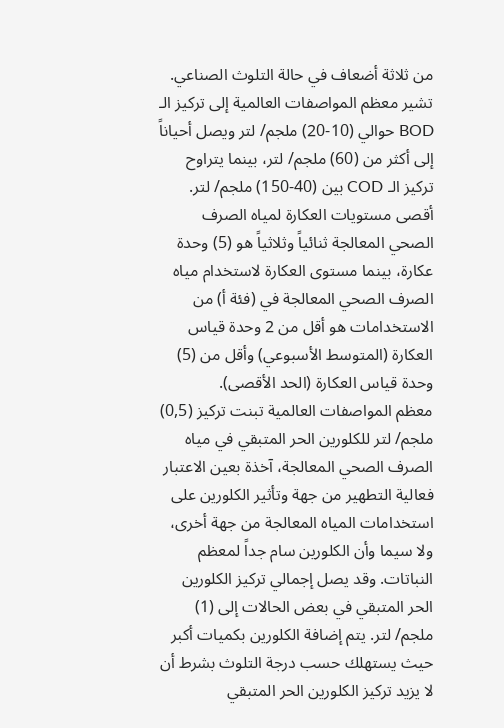من ثلاثة أضعاف في حالة التلوث الصناعي. تشير معظم المواصفات العالمية إلى تركيز الـ BOD حوالي (10-20) ملجم/ لتر ويصل أحياناً إلى أكثر من (60) ملجم/ لتر، بينما يتراوح تركيز الـ COD بين (40-150) ملجم/ لتر.
أقصى مستويات العكارة لمياه الصرف الصحي المعالجة ثنائياً وثلاثياً هو (5) وحدة عكارة، بينما مستوى العكارة لاستخدام مياه الصرف الصحي المعالجة في (فئة أ) من الاستخدامات هو أقل من 2 وحدة قياس العكارة (المتوسط الأسبوعي) وأقل من (5) وحدة قياس العكارة (الحد الأقصى).
معظم المواصفات العالمية تبنت تركيز (0,5) ملجم/ لتر للكلورين الحر المتبقي في مياه الصرف الصحي المعالجة، آخذة بعين الاعتبار فعالية التطهير من جهة وتأثير الكلورين على استخدامات المياه المعالجة من جهة أخرى، ولا سيما وأن الكلورين سام جداً لمعظم النباتات. وقد يصل إجمالي تركيز الكلورين الحر المتبقي في بعض الحالات إلى (1) ملجم/ لتر. يتم إضافة الكلورين بكميات أكبر حيث يستهلك حسب درجة التلوث بشرط أن لا يزيد تركيز الكلورين الحر المتبقي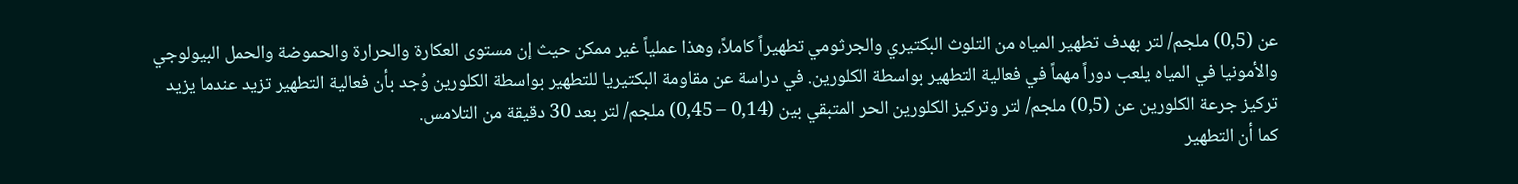عن (0,5) ملجم/ لتر بهدف تطهير المياه من التلوث البكتيري والجرثومي تطهيراً كاملاً، وهذا عملياً غير ممكن حيث إن مستوى العكارة والحرارة والحموضة والحمل البيولوجي والأمونيا في المياه يلعب دوراً مهماً في فعالية التطهير بواسطة الكلورين. في دراسة عن مقاومة البكتيريا للتطهير بواسطة الكلورين وُجد بأن فعالية التطهير تزيد عندما يزيد تركيز جرعة الكلورين عن (0,5) ملجم/ لتر وتركيز الكلورين الحر المتبقي بين (0,14 – 0,45) ملجم/ لتر بعد 30 دقيقة من التلامس.
كما أن التطهير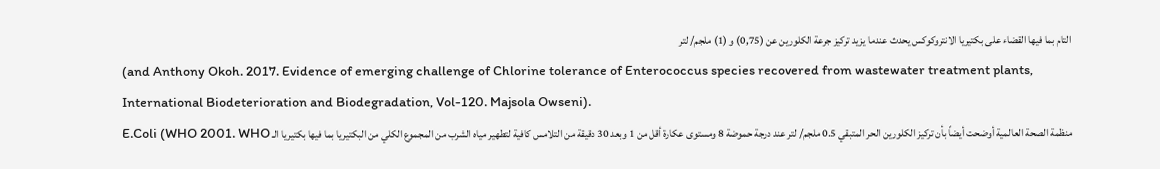التام بما فيها القضاء على بكتيريا الانتروكوكس يحدث عندما يزيد تركيز جرعة الكلورين عن (0,75) و (1) ملجم/ لتر
(and Anthony Okoh. 2017. Evidence of emerging challenge of Chlorine tolerance of Enterococcus species recovered from wastewater treatment plants, International Biodeterioration and Biodegradation, Vol-120. Majsola Owseni).
منظمة الصحة العالمية أوضحت أيضاً بأن تركيز الكلورين الحر المتبقي 0.5 ملجم/ لتر عند درجة حموضة 8 ومستوى عكارة أقل من 1 وبعد 30 دقيقة من التلامس كافية لتطهير مياه الشرب من المجموع الكلي من البكتيريا بما فيها بكتيريا الـ E.Coli (WHO 2001. WHO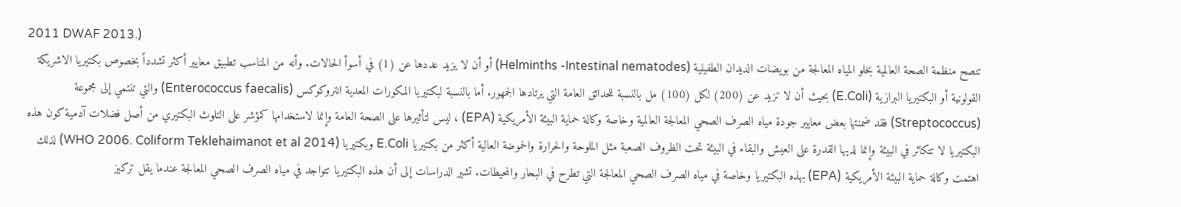2011 DWAF 2013.)
تنصح منظمة الصحة العالمية بخلو المياه المعالجة من بويضات الديدان الطفيلية (Helminths -Intestinal nematodes) أو أن لا يزيد عددها عن (1) في أسوأ الحالات. وأنه من المناسب تطبيق معايير أكثر تشدداً بخصوص بكتيريا الاشريكة القولونية أو البكتيريا البرازية (E.Coli) بحيث أن لا تزيد عن (200) لكل (100) مل بالنسبة للحدائق العامة التي يرتادها الجمهور. أما بالنسبة لبكتيريا المكورات المعدية انتروكوكس (Enterococcus faecalis) والتي تنتمي إلى مجموعة (Streptococcus) فقد ضمنتها بعض معايير جودة مياه الصرف الصحي المعالجة العالمية وخاصة وكالة حماية البيئة الأمريكية (EPA) ، ليس لتأثيرها على الصحة العامة وإنما لاستخدامها كمؤشر على التلوث البكتيري من أصل فضلات آدمية كون هذه البكتيريا لا تتكاثر في البيئة وإنما لديها القدرة على العيش والبقاء في البيئة تحت الظروف الصعبة مثل الملوحة والحرارة والحموضة العالية أكثر من بكتيريا E.Coli وبكتيريا (WHO 2006. Coliform Teklehaimanot et al 2014) لذلك اهتمت وكالة حماية البيئة الأمريكية (EPA) بهذه البكتيريا وخاصة في مياه الصرف الصحي المعالجة التي تطرح في البحار والمحيطات. تشير الدراسات إلى أن هذه البكتيريا تتواجد في مياه الصرف الصحي المعالجة عندما يقل تركيز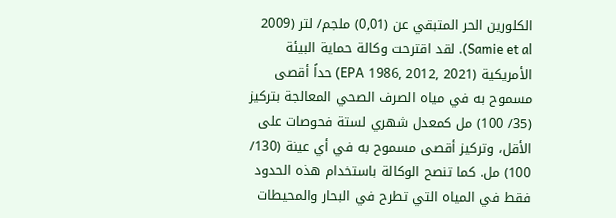الكلورين الحر المتبقي عن (0,01) ملجم/ لتر (2009 Samie et al). لقد اقترحت وكالة حماية البيئة الأمريكية (2021 ,2012 ,1986 EPA) حداً أقصى مسموح به في مياه الصرف الصحي المعالجة بتركيز (35/ 100) مل كمعدل شهري لستة فحوصات على الأقل، وتركيز أقصى مسموح به في أي عينة (130/ 100) مل. كما تنصح الوكالة باستخدام هذه الحدود فقط في المياه التي تطرح في البحار والمحيطات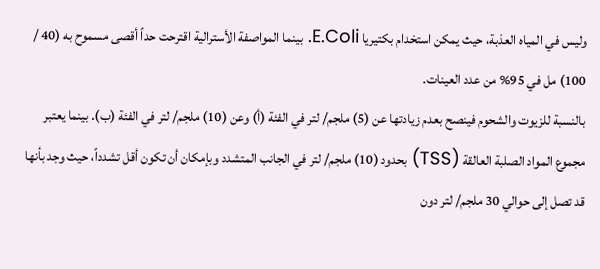وليس في المياه العذبة، حيث يمكن استخدام بكتيريا E.Coli. بينما المواصفة الأسترالية اقترحت حداً أقصى مسموح به (40 / 100) مل في 95% من عدد العينات.
بالنسبة للزيوت والشحوم فينصح بعدم زيادتها عن (5) ملجم/ لتر في الفئة (أ) وعن (10) ملجم/ لتر في الفئة (ب). بينما يعتبر مجموع المواد الصلبة العالقة (TSS) بحدود (10) ملجم/ لتر في الجانب المتشدد وبإمكان أن تكون أقل تشدداً، حيث وجد بأنها قد تصل إلى حوالي 30 ملجم/ لتر دون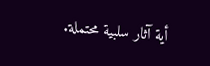أية آثار سلبية محتملة.